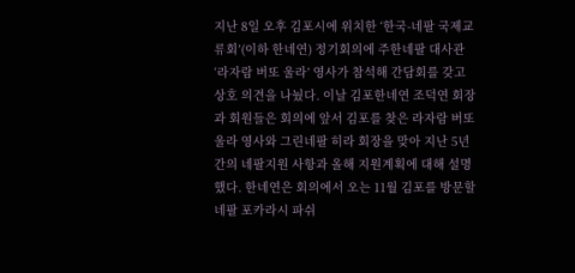지난 8일 오후 김포시에 위치한 ‘한국-네팔 국제교류회’(이하 한네연) 정기회의에 주한네팔 대사관 ‘라자람 버또 울라’ 영사가 참석해 간담회를 갖고 상호 의견을 나눴다. 이날 김포한네연 조덕연 회장과 회원들은 회의에 앞서 김포를 찾은 라자람 버또 울라 영사와 그린네팔 히라 회장을 맞아 지난 5년간의 네팔지원 사항과 올해 지원계획에 대해 설명했다. 한네연은 회의에서 오는 11월 김포를 방문할 네팔 포카라시 파쉬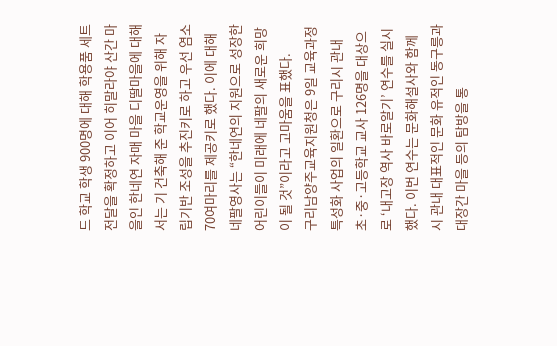드 학교 학생 900명에 대해 학용품 세트 전달을 확정하고 이어 히말라야 산간 마을인 한네연 자매 마을 디딸마을에 대해서는 기 건축해 준 학교운영을 위해 자립기반 조성을 추진키로 하고 우선 염소 70여마리를 제공키로 했다. 이에 대해 네팔영사는 “한네연의 지원으로 성장한 어린이들이 미래에 네팔의 새로운 희망이 될 것”이라고 고마움을 표했다.
구리남양주교육지원청은 9일 교육과정 특성화 사업의 일환으로 구리시 관내 초·중·고등학교 교사 126명을 대상으로 ‘내고장 역사 바로알기’ 연수를 실시했다. 이번 연수는 문화해설사와 함께 시 관내 대표적인 문화 유적인 동구릉과 대장간 마을 등의 탐방을 통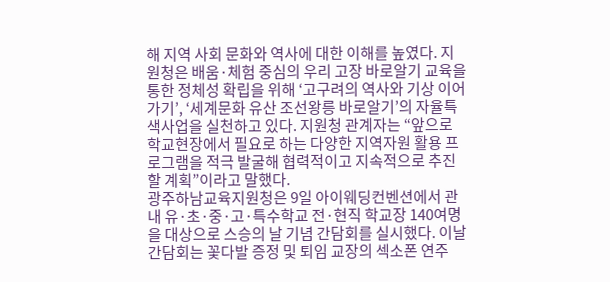해 지역 사회 문화와 역사에 대한 이해를 높였다. 지원청은 배움·체험 중심의 우리 고장 바로알기 교육을 통한 정체성 확립을 위해 ‘고구려의 역사와 기상 이어가기’, ‘세계문화 유산 조선왕릉 바로알기’의 자율특색사업을 실천하고 있다. 지원청 관계자는 “앞으로 학교현장에서 필요로 하는 다양한 지역자원 활용 프로그램을 적극 발굴해 협력적이고 지속적으로 추진할 계획”이라고 말했다.
광주하남교육지원청은 9일 아이웨딩컨벤션에서 관내 유·초·중·고·특수학교 전·현직 학교장 140여명을 대상으로 스승의 날 기념 간담회를 실시했다. 이날 간담회는 꽃다발 증정 및 퇴임 교장의 섹소폰 연주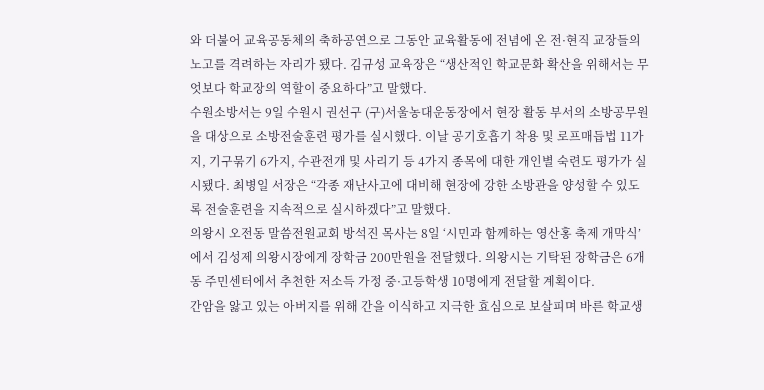와 더불어 교육공동체의 축하공연으로 그동안 교육활동에 전념에 온 전·현직 교장들의 노고를 격려하는 자리가 됐다. 김규성 교육장은 “생산적인 학교문화 확산을 위해서는 무엇보다 학교장의 역할이 중요하다”고 말했다.
수원소방서는 9일 수원시 권선구 (구)서울농대운동장에서 현장 활동 부서의 소방공무원을 대상으로 소방전술훈련 평가를 실시했다. 이날 공기호흡기 착용 및 로프매듭법 11가지, 기구묶기 6가지, 수관전개 및 사리기 등 4가지 종목에 대한 개인별 숙련도 평가가 실시됐다. 최병일 서장은 “각종 재난사고에 대비해 현장에 강한 소방관을 양성할 수 있도록 전술훈련을 지속적으로 실시하겠다”고 말했다.
의왕시 오전동 말씀전원교회 방석진 목사는 8일 ‘시민과 함께하는 영산홍 축제 개막식’에서 김성제 의왕시장에게 장학금 200만원을 전달했다. 의왕시는 기탁된 장학금은 6개동 주민센터에서 추천한 저소득 가정 중·고등학생 10명에게 전달할 계획이다.
간암을 앓고 있는 아버지를 위해 간을 이식하고 지극한 효심으로 보살피며 바른 학교생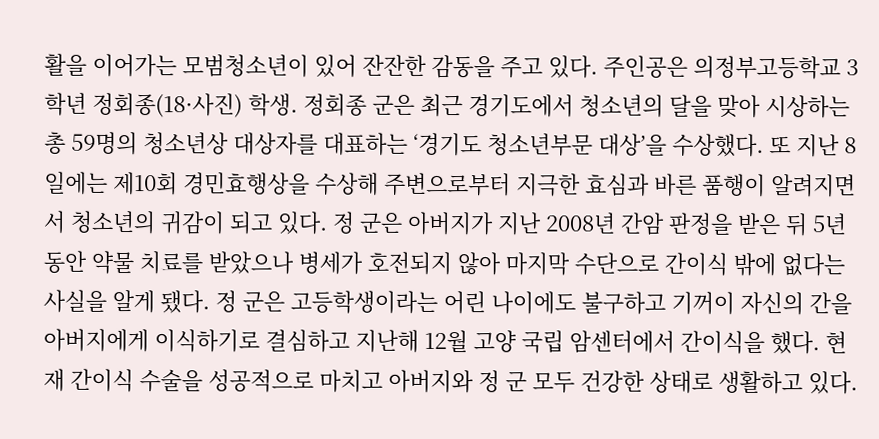활을 이어가는 모범청소년이 있어 잔잔한 감동을 주고 있다. 주인공은 의정부고등학교 3학년 정회종(18·사진) 학생. 정회종 군은 최근 경기도에서 청소년의 달을 맞아 시상하는 총 59명의 청소년상 대상자를 대표하는 ‘경기도 청소년부문 대상’을 수상했다. 또 지난 8일에는 제10회 경민효행상을 수상해 주변으로부터 지극한 효심과 바른 품행이 알려지면서 청소년의 귀감이 되고 있다. 정 군은 아버지가 지난 2008년 간암 판정을 받은 뒤 5년 동안 약물 치료를 받았으나 병세가 호전되지 않아 마지막 수단으로 간이식 밖에 없다는 사실을 알게 됐다. 정 군은 고등학생이라는 어린 나이에도 불구하고 기꺼이 자신의 간을 아버지에게 이식하기로 결심하고 지난해 12월 고양 국립 암센터에서 간이식을 했다. 현재 간이식 수술을 성공적으로 마치고 아버지와 정 군 모두 건강한 상태로 생활하고 있다.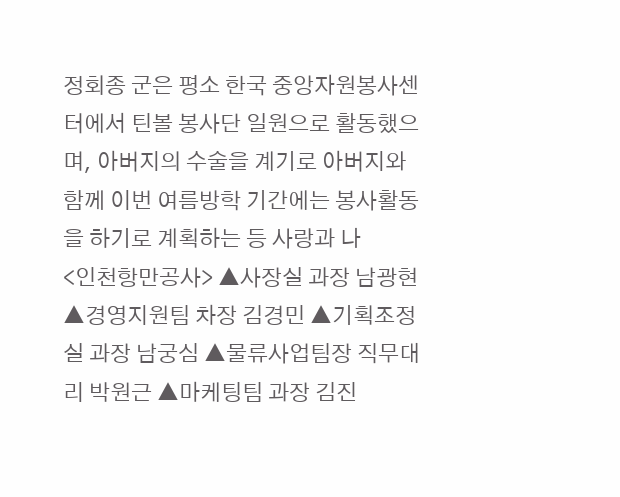정회종 군은 평소 한국 중앙자원봉사센터에서 틴볼 봉사단 일원으로 활동했으며, 아버지의 수술을 계기로 아버지와 함께 이번 여름방학 기간에는 봉사활동을 하기로 계획하는 등 사랑과 나
<인천항만공사> ▲사장실 과장 남광현 ▲경영지원팀 차장 김경민 ▲기획조정실 과장 남궁심 ▲물류사업팀장 직무대리 박원근 ▲마케팅팀 과장 김진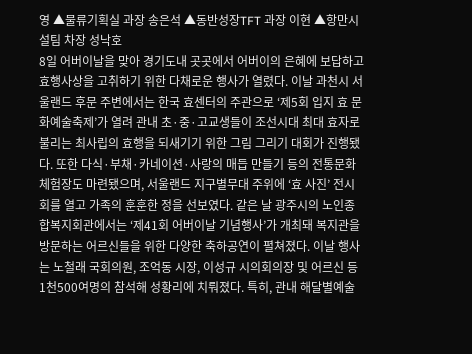영 ▲물류기획실 과장 송은석 ▲동반성장TFT 과장 이현 ▲항만시설팀 차장 성낙호
8일 어버이날을 맞아 경기도내 곳곳에서 어버이의 은혜에 보답하고 효행사상을 고취하기 위한 다채로운 행사가 열렸다. 이날 과천시 서울랜드 후문 주변에서는 한국 효센터의 주관으로 ‘제5회 입지 효 문화예술축제’가 열려 관내 초·중·고교생들이 조선시대 최대 효자로 불리는 최사립의 효행을 되새기기 위한 그림 그리기 대회가 진행됐다. 또한 다식·부채·카네이션·사랑의 매듭 만들기 등의 전통문화체험장도 마련됐으며, 서울랜드 지구별무대 주위에 ‘효 사진’ 전시회를 열고 가족의 훈훈한 정을 선보였다. 같은 날 광주시의 노인종합복지회관에서는 ‘제41회 어버이날 기념행사’가 개최돼 복지관을 방문하는 어르신들을 위한 다양한 축하공연이 펼쳐졌다. 이날 행사는 노철래 국회의원, 조억동 시장, 이성규 시의회의장 및 어르신 등 1천500여명의 참석해 성황리에 치뤄졌다. 특히, 관내 해달별예술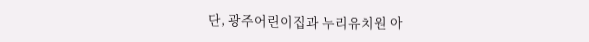단, 광주어린이집과 누리유치원 아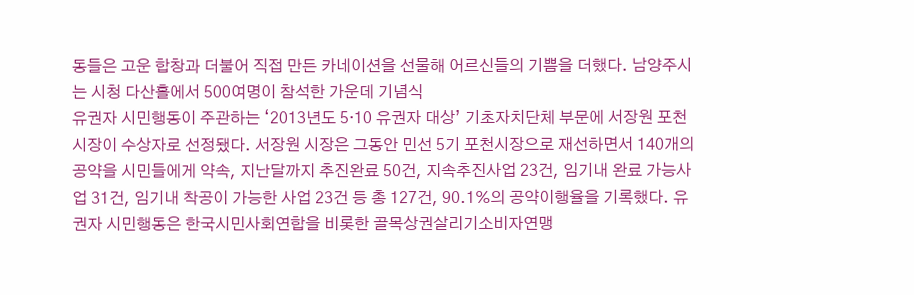동들은 고운 합창과 더불어 직접 만든 카네이션을 선물해 어르신들의 기쁨을 더했다. 남양주시는 시청 다산홀에서 500여명이 참석한 가운데 기념식
유권자 시민행동이 주관하는 ‘2013년도 5·10 유권자 대상’ 기초자치단체 부문에 서장원 포천시장이 수상자로 선정됐다. 서장원 시장은 그동안 민선 5기 포천시장으로 재선하면서 140개의 공약을 시민들에게 약속, 지난달까지 추진완료 50건, 지속추진사업 23건, 임기내 완료 가능사업 31건, 임기내 착공이 가능한 사업 23건 등 총 127건, 90.1%의 공약이행율을 기록했다. 유권자 시민행동은 한국시민사회연합을 비롯한 골목상권살리기소비자연맹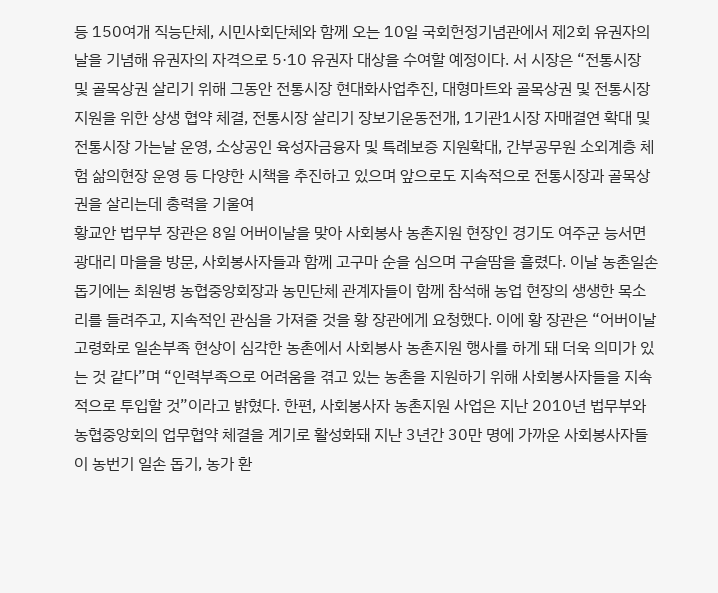등 150여개 직능단체, 시민사회단체와 함께 오는 10일 국회헌정기념관에서 제2회 유권자의 날을 기념해 유권자의 자격으로 5·10 유권자 대상을 수여할 예정이다. 서 시장은 “전통시장 및 골목상권 살리기 위해 그동안 전통시장 현대화사업추진, 대형마트와 골목상권 및 전통시장 지원을 위한 상생 협약 체결, 전통시장 살리기 장보기운동전개, 1기관1시장 자매결연 확대 및 전통시장 가는날 운영, 소상공인 육성자금융자 및 특례보증 지원확대, 간부공무원 소외계층 체험 삶의현장 운영 등 다양한 시책을 추진하고 있으며 앞으로도 지속적으로 전통시장과 골목상권을 살리는데 총력을 기울여
황교안 법무부 장관은 8일 어버이날을 맞아 사회봉사 농촌지원 현장인 경기도 여주군 능서면 광대리 마을을 방문, 사회봉사자들과 함께 고구마 순을 심으며 구슬땀을 흘렸다. 이날 농촌일손돕기에는 최원병 농협중앙회장과 농민단체 관계자들이 함께 참석해 농업 현장의 생생한 목소리를 들려주고, 지속적인 관심을 가져줄 것을 황 장관에게 요청했다. 이에 황 장관은 “어버이날 고령화로 일손부족 현상이 심각한 농촌에서 사회봉사 농촌지원 행사를 하게 돼 더욱 의미가 있는 것 같다”며 “인력부족으로 어려움을 겪고 있는 농촌을 지원하기 위해 사회봉사자들을 지속적으로 투입할 것”이라고 밝혔다. 한편, 사회봉사자 농촌지원 사업은 지난 2010년 법무부와 농협중앙회의 업무협약 체결을 계기로 활성화돼 지난 3년간 30만 명에 가까운 사회봉사자들이 농번기 일손 돕기, 농가 환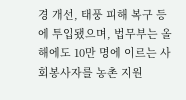경 개선, 태풍 피해 복구 등에 투입됐으며, 법무부는 올해에도 10만 명에 이르는 사회봉사자를 농촌 지원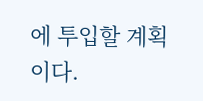에 투입할 계획이다.